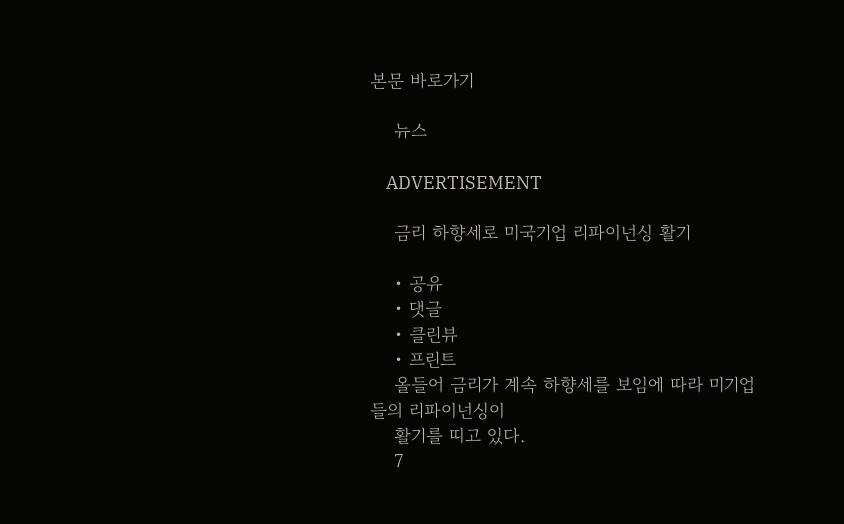본문 바로가기

    뉴스

    ADVERTISEMENT

    금리 하향세로 미국기업 리파이넌싱 활기

    • 공유
    • 댓글
    • 클린뷰
    • 프린트
    올들어 금리가 계속 하향세를 보임에 따라 미기업들의 리파이넌싱이
    활기를 띠고 있다.
    7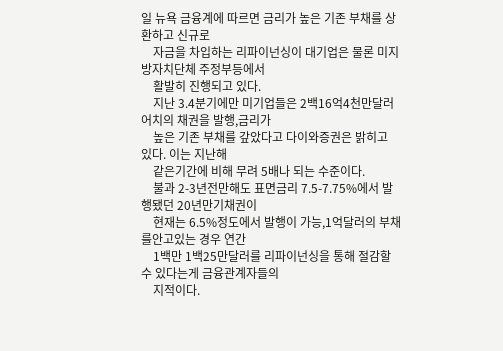일 뉴욕 금융계에 따르면 금리가 높은 기존 부채를 상환하고 신규로
    자금을 차입하는 리파이넌싱이 대기업은 물론 미지방자치단체 주정부등에서
    활발히 진행되고 있다.
    지난 3.4분기에만 미기업들은 2백16억4천만달러어치의 채권을 발행,금리가
    높은 기존 부채를 갚았다고 다이와증권은 밝히고 있다. 이는 지난해
    같은기간에 비해 무려 5배나 되는 수준이다.
    불과 2-3년전만해도 표면금리 7.5-7.75%에서 발행됐던 20년만기채권이
    현재는 6.5%정도에서 발행이 가능,1억달러의 부채를안고있는 경우 연간
    1백만 1백25만달러를 리파이넌싱을 통해 절감할수 있다는게 금융관계자들의
    지적이다.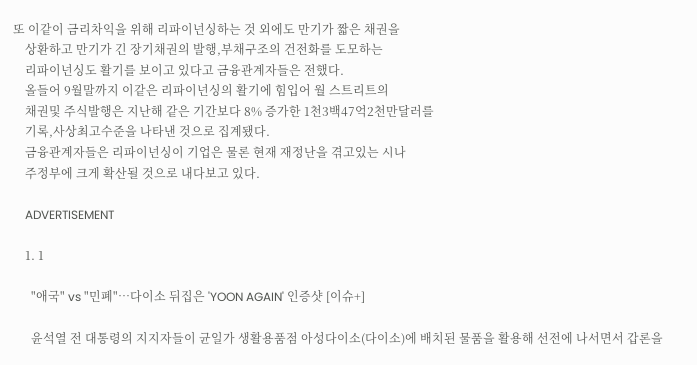또 이같이 금리차익을 위해 리파이넌싱하는 것 외에도 만기가 짧은 채권을
    상환하고 만기가 긴 장기채권의 발행,부채구조의 건전화를 도모하는
    리파이넌싱도 활기를 보이고 있다고 금융관계자들은 전했다.
    올들어 9월말까지 이같은 리파이넌싱의 활기에 힘입어 월 스트리트의
    채권및 주식발행은 지난해 같은 기간보다 8% 증가한 1천3백47억2천만달러를
    기록,사상최고수준을 나타낸 것으로 집계됐다.
    금융관계자들은 리파이넌싱이 기업은 물론 현재 재정난을 겪고있는 시나
    주정부에 크게 확산될 것으로 내다보고 있다.

    ADVERTISEMENT

    1. 1

      "애국" vs "민폐"…다이소 뒤집은 'YOON AGAIN' 인증샷 [이슈+]

      윤석열 전 대통령의 지지자들이 균일가 생활용품점 아성다이소(다이소)에 배치된 물품을 활용해 선전에 나서면서 갑론을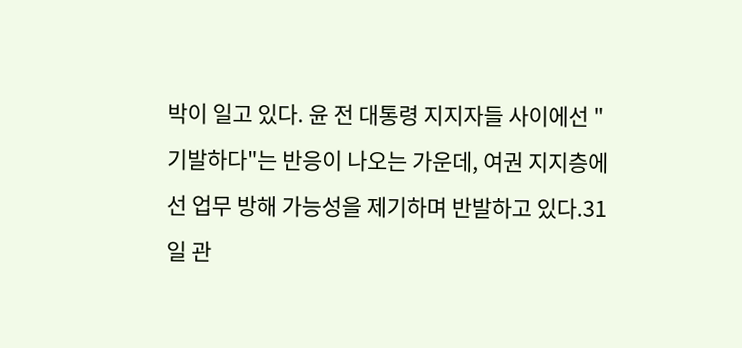박이 일고 있다. 윤 전 대통령 지지자들 사이에선 "기발하다"는 반응이 나오는 가운데, 여권 지지층에선 업무 방해 가능성을 제기하며 반발하고 있다.31일 관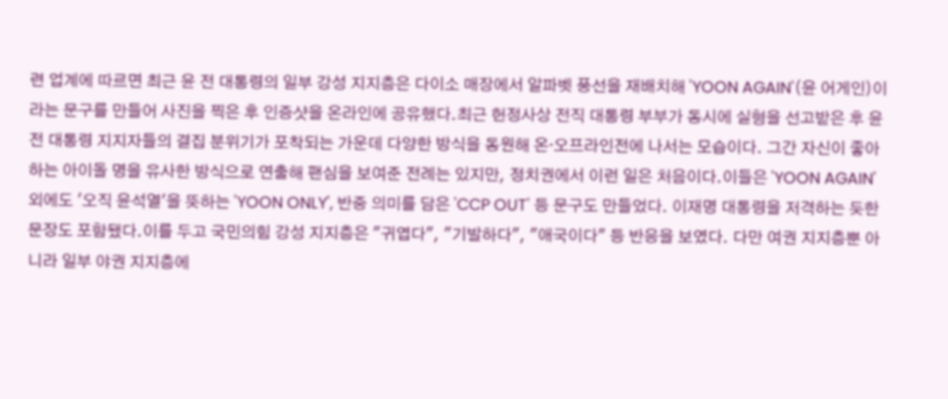련 업계에 따르면 최근 윤 전 대통령의 일부 강성 지지층은 다이소 매장에서 알파벳 풍선을 재배치해 'YOON AGAIN'(윤 어게인)이라는 문구를 만들어 사진을 찍은 후 인증샷을 온라인에 공유했다.최근 헌정사상 전직 대통령 부부가 동시에 실형을 선고받은 후 윤 전 대통령 지지자들의 결집 분위기가 포착되는 가운데 다양한 방식을 동원해 온·오프라인전에 나서는 모습이다. 그간 자신이 좋아하는 아이돌 명을 유사한 방식으로 연출해 팬심을 보여준 전례는 있지만, 정치권에서 이런 일은 처음이다.이들은 'YOON AGAIN' 외에도 '오직 윤석열'을 뜻하는 'YOON ONLY', 반중 의미를 담은 'CCP OUT' 등 문구도 만들었다. 이재명 대통령을 저격하는 듯한 문장도 포함됐다.이를 두고 국민의힘 강성 지지층은 "귀엽다", "기발하다", "애국이다" 등 반응을 보였다. 다만 여권 지지층뿐 아니라 일부 야권 지지층에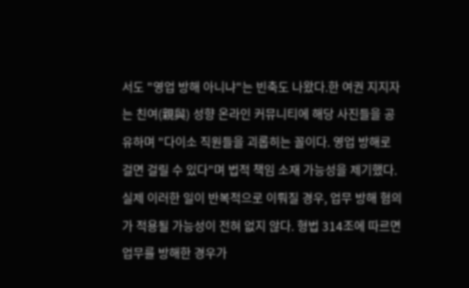서도 "영업 방해 아니냐"는 빈축도 나왔다.한 여권 지지자는 친여(親與) 성향 온라인 커뮤니티에 해당 사진들을 공유하며 "다이소 직원들을 괴롭히는 꼴이다. 영업 방해로 걸면 걸릴 수 있다"며 법적 책임 소재 가능성을 제기했다.실제 이러한 일이 반복적으로 이뤄질 경우, 업무 방해 혐의가 적용될 가능성이 전혀 없지 않다. 형법 314조에 따르면 업무를 방해한 경우가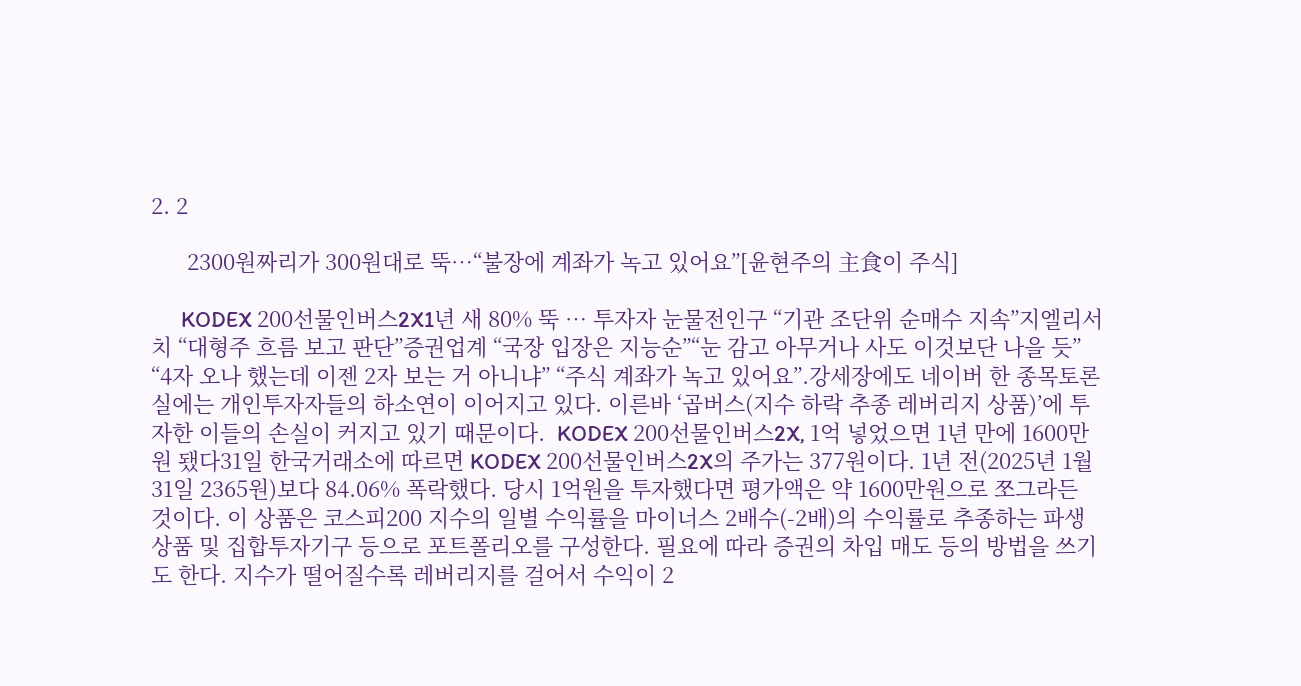2. 2

      2300원짜리가 300원대로 뚝…“불장에 계좌가 녹고 있어요”[윤현주의 主食이 주식]

      KODEX 200선물인버스2X1년 새 80% 뚝 … 투자자 눈물전인구 “기관 조단위 순매수 지속”지엘리서치 “대형주 흐름 보고 판단”증권업계 “국장 입장은 지능순”“눈 감고 아무거나 사도 이것보단 나을 듯” “4자 오나 했는데 이젠 2자 보는 거 아니냐” “주식 계좌가 녹고 있어요”.강세장에도 네이버 한 종목토론실에는 개인투자자들의 하소연이 이어지고 있다. 이른바 ‘곱버스(지수 하락 추종 레버리지 상품)’에 투자한 이들의 손실이 커지고 있기 때문이다.  KODEX 200선물인버스2X, 1억 넣었으면 1년 만에 1600만원 됐다31일 한국거래소에 따르면 KODEX 200선물인버스2X의 주가는 377원이다. 1년 전(2025년 1월 31일 2365원)보다 84.06% 폭락했다. 당시 1억원을 투자했다면 평가액은 약 1600만원으로 쪼그라든 것이다. 이 상품은 코스피200 지수의 일별 수익률을 마이너스 2배수(-2배)의 수익률로 추종하는 파생상품 및 집합투자기구 등으로 포트폴리오를 구성한다. 필요에 따라 증권의 차입 매도 등의 방법을 쓰기도 한다. 지수가 떨어질수록 레버리지를 걸어서 수익이 2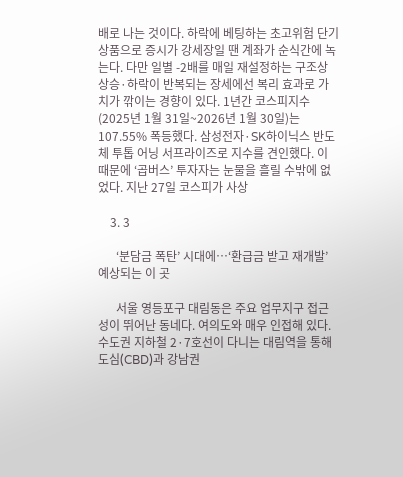배로 나는 것이다. 하락에 베팅하는 초고위험 단기 상품으로 증시가 강세장일 땐 계좌가 순식간에 녹는다. 다만 일별 -2배를 매일 재설정하는 구조상 상승·하락이 반복되는 장세에선 복리 효과로 가치가 깎이는 경향이 있다. 1년간 코스피지수(2025년 1월 31일~2026년 1월 30일)는 107.55% 폭등했다. 삼성전자·SK하이닉스 반도체 투톱 어닝 서프라이즈로 지수를 견인했다. 이 때문에 ‘곱버스’ 투자자는 눈물을 흘릴 수밖에 없었다. 지난 27일 코스피가 사상

    3. 3

      ‘분담금 폭탄’ 시대에…‘환급금 받고 재개발’ 예상되는 이 곳

      서울 영등포구 대림동은 주요 업무지구 접근성이 뛰어난 동네다. 여의도와 매우 인접해 있다. 수도권 지하철 2·7호선이 다니는 대림역을 통해 도심(CBD)과 강남권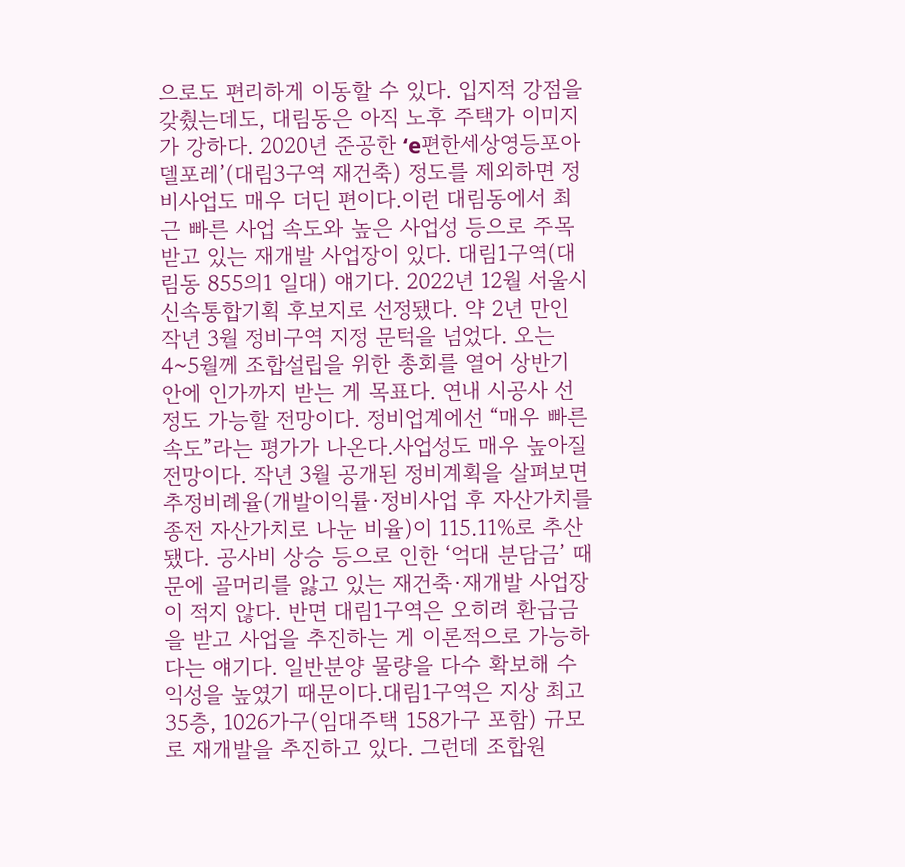으로도 편리하게 이동할 수 있다. 입지적 강점을 갖췄는데도, 대림동은 아직 노후 주택가 이미지가 강하다. 2020년 준공한 ‘e편한세상영등포아델포레’(대림3구역 재건축) 정도를 제외하면 정비사업도 매우 더딘 편이다.이런 대림동에서 최근 빠른 사업 속도와 높은 사업성 등으로 주목받고 있는 재개발 사업장이 있다. 대림1구역(대림동 855의1 일대) 얘기다. 2022년 12월 서울시 신속통합기획 후보지로 선정됐다. 약 2년 만인 작년 3월 정비구역 지정 문턱을 넘었다. 오는 4~5월께 조합설립을 위한 총회를 열어 상반기 안에 인가까지 받는 게 목표다. 연내 시공사 선정도 가능할 전망이다. 정비업계에선 “매우 빠른 속도”라는 평가가 나온다.사업성도 매우 높아질 전망이다. 작년 3월 공개된 정비계획을 살펴보면 추정비례율(개발이익률·정비사업 후 자산가치를 종전 자산가치로 나눈 비율)이 115.11%로 추산됐다. 공사비 상승 등으로 인한 ‘억대 분담금’ 때문에 골머리를 앓고 있는 재건축·재개발 사업장이 적지 않다. 반면 대림1구역은 오히려 환급금을 받고 사업을 추진하는 게 이론적으로 가능하다는 얘기다. 일반분양 물량을 다수 확보해 수익성을 높였기 때문이다.대림1구역은 지상 최고 35층, 1026가구(임대주택 158가구 포함) 규모로 재개발을 추진하고 있다. 그런데 조합원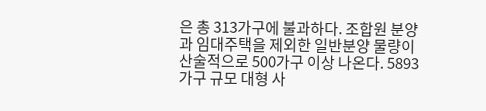은 총 313가구에 불과하다. 조합원 분양과 임대주택을 제외한 일반분양 물량이 산술적으로 500가구 이상 나온다. 5893가구 규모 대형 사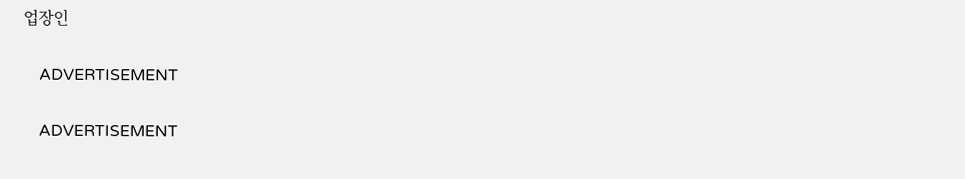업장인

    ADVERTISEMENT

    ADVERTISEMENT